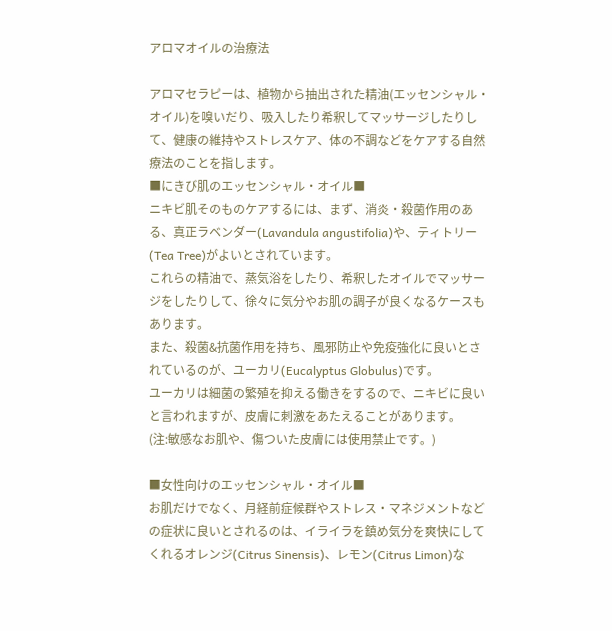アロマオイルの治療法

アロマセラピーは、植物から抽出された精油(エッセンシャル・オイル)を嗅いだり、吸入したり希釈してマッサージしたりして、健康の維持やストレスケア、体の不調などをケアする自然療法のことを指します。
■にきび肌のエッセンシャル・オイル■
ニキビ肌そのものケアするには、まず、消炎・殺菌作用のある、真正ラベンダー(Lavandula angustifolia)や、ティトリー(Tea Tree)がよいとされています。
これらの精油で、蒸気浴をしたり、希釈したオイルでマッサージをしたりして、徐々に気分やお肌の調子が良くなるケースもあります。
また、殺菌&抗菌作用を持ち、風邪防止や免疫強化に良いとされているのが、ユーカリ(Eucalyptus Globulus)です。
ユーカリは細菌の繁殖を抑える働きをするので、ニキビに良いと言われますが、皮膚に刺激をあたえることがあります。
(注:敏感なお肌や、傷ついた皮膚には使用禁止です。)

■女性向けのエッセンシャル・オイル■
お肌だけでなく、月経前症候群やストレス・マネジメントなどの症状に良いとされるのは、イライラを鎮め気分を爽快にしてくれるオレンジ(Citrus Sinensis)、レモン(Citrus Limon)な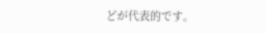どが代表的です。